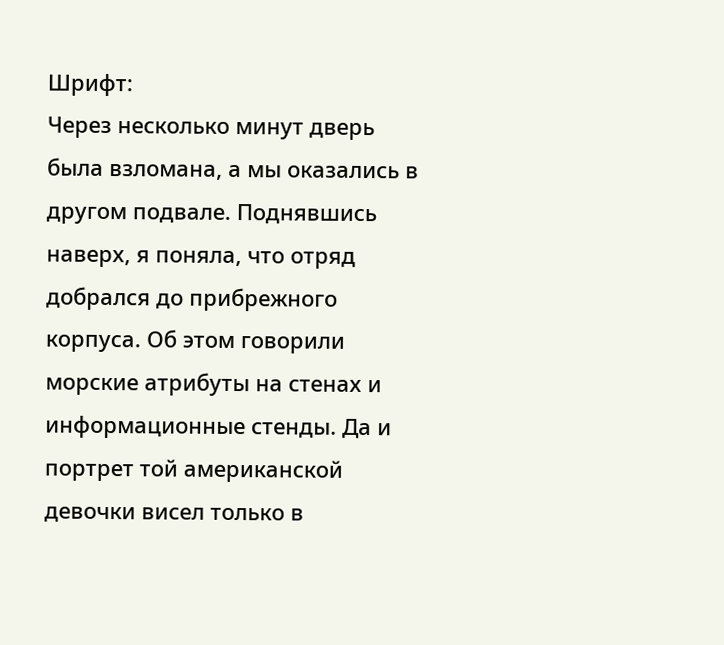Шрифт:
Через несколько минут дверь была взломана, а мы оказались в другом подвале. Поднявшись наверх, я поняла, что отряд добрался до прибрежного корпуса. Об этом говорили морские атрибуты на стенах и информационные стенды. Да и портрет той американской девочки висел только в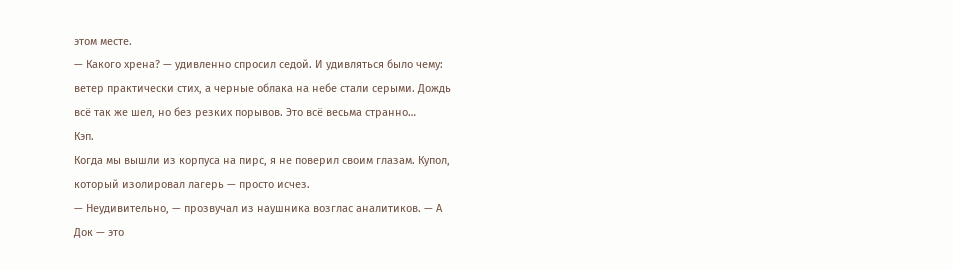этом месте.
— Какого хрена? — удивленно спросил седой. И удивляться было чему: ветер практически стих, а черные облака на небе стали серыми. Дождь всё так же шел, но без резких порывов. Это всё весьма странно…
Кэп.
Когда мы вышли из корпуса на пирс, я не поверил своим глазам. Купол, который изолировал лагерь — просто исчез.
— Неудивительно, — прозвучал из наушника возглас аналитиков. — А Док — это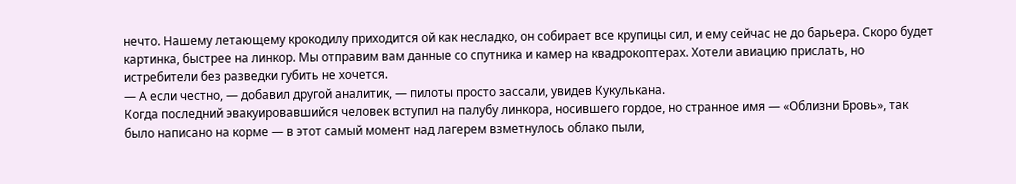нечто. Нашему летающему крокодилу приходится ой как несладко, он собирает все крупицы сил, и ему сейчас не до барьера. Скоро будет картинка, быстрее на линкор. Мы отправим вам данные со спутника и камер на квадрокоптерах. Хотели авиацию прислать, но истребители без разведки губить не хочется.
— А если честно, — добавил другой аналитик, — пилоты просто зассали, увидев Кукулькана.
Когда последний эвакуировавшийся человек вступил на палубу линкора, носившего гордое, но странное имя — «Облизни Бровь», так было написано на корме — в этот самый момент над лагерем взметнулось облако пыли,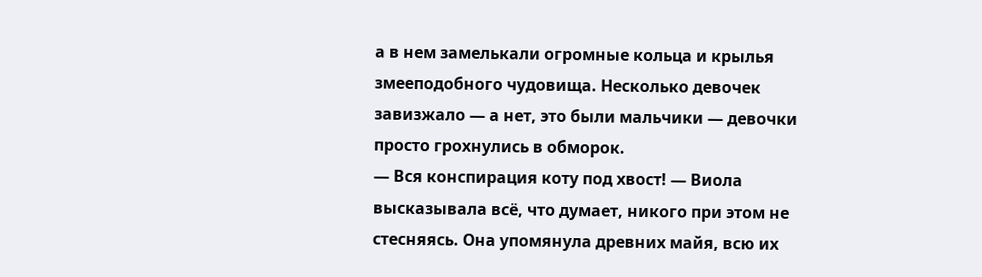а в нем замелькали огромные кольца и крылья змееподобного чудовища. Несколько девочек завизжало — а нет, это были мальчики — девочки просто грохнулись в обморок.
— Вся конспирация коту под хвост! — Виола высказывала всё, что думает, никого при этом не стесняясь. Она упомянула древних майя, всю их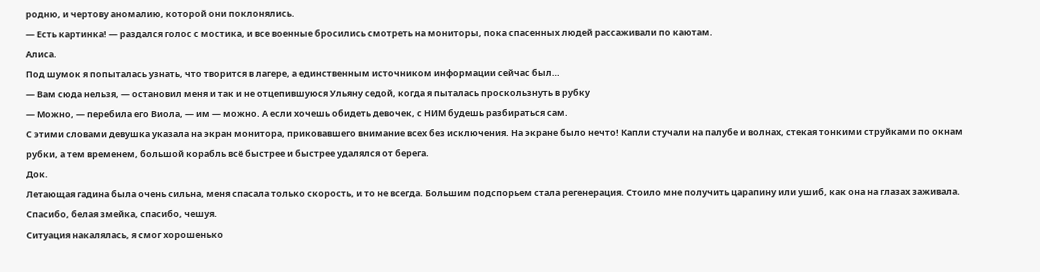родню, и чертову аномалию, которой они поклонялись.
— Есть картинка! — раздался голос с мостика, и все военные бросились смотреть на мониторы, пока спасенных людей рассаживали по каютам.
Алиса.
Под шумок я попыталась узнать, что творится в лагере, а единственным источником информации сейчас был…
— Вам сюда нельзя, — остановил меня и так и не отцепившуюся Ульяну седой, когда я пыталась проскользнуть в рубку
— Можно, — перебила его Виола, — им — можно. А если хочешь обидеть девочек, с НИМ будешь разбираться сам.
С этими словами девушка указала на экран монитора, приковавшего внимание всех без исключения. На экране было нечто! Капли стучали на палубе и волнах, стекая тонкими струйками по окнам рубки, а тем временем, большой корабль всё быстрее и быстрее удалялся от берега.
Док.
Летающая гадина была очень сильна, меня спасала только скорость, и то не всегда. Большим подспорьем стала регенерация. Стоило мне получить царапину или ушиб, как она на глазах заживала. Спасибо, белая змейка, спасибо, чешуя.
Ситуация накалялась, я смог хорошенько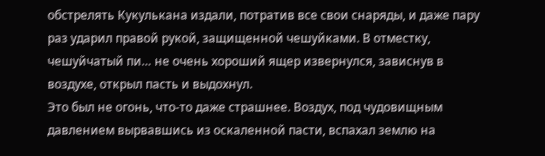обстрелять Кукулькана издали, потратив все свои снаряды, и даже пару раз ударил правой рукой, защищенной чешуйками. В отместку, чешуйчатый пи… не очень хороший ящер извернулся, зависнув в воздухе, открыл пасть и выдохнул.
Это был не огонь, что-то даже страшнее. Воздух, под чудовищным давлением вырвавшись из оскаленной пасти, вспахал землю на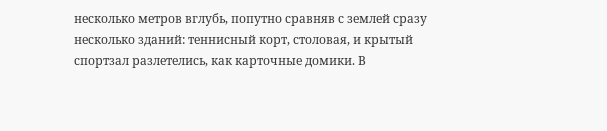несколько метров вглубь, попутно сравняв с землей сразу несколько зданий: теннисный корт, столовая, и крытый спортзал разлетелись, как карточные домики. В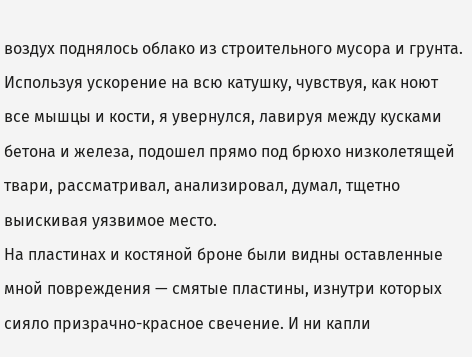воздух поднялось облако из строительного мусора и грунта. Используя ускорение на всю катушку, чувствуя, как ноют все мышцы и кости, я увернулся, лавируя между кусками бетона и железа, подошел прямо под брюхо низколетящей твари, рассматривал, анализировал, думал, тщетно выискивая уязвимое место.
На пластинах и костяной броне были видны оставленные мной повреждения — смятые пластины, изнутри которых сияло призрачно-красное свечение. И ни капли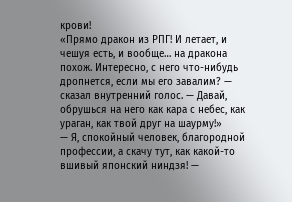крови!
«Прямо дракон из РПГ! И летает, и чешуя есть, и вообще… на дракона похож. Интересно, с него что-нибудь дропнется, если мы его завалим? — сказал внутренний голос. — Давай, обрушься на него как кара с небес, как ураган, как твой друг на шаурму!»
— Я, спокойный человек, благородной профессии, а скачу тут, как какой-то вшивый японский ниндзя! —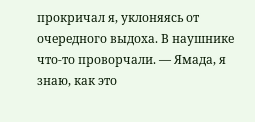прокричал я, уклоняясь от очередного выдоха. В наушнике что-то проворчали. — Ямада, я знаю, как это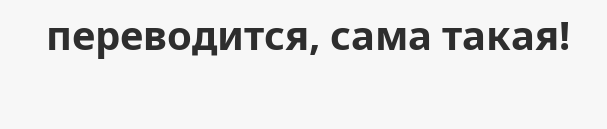переводится, сама такая!